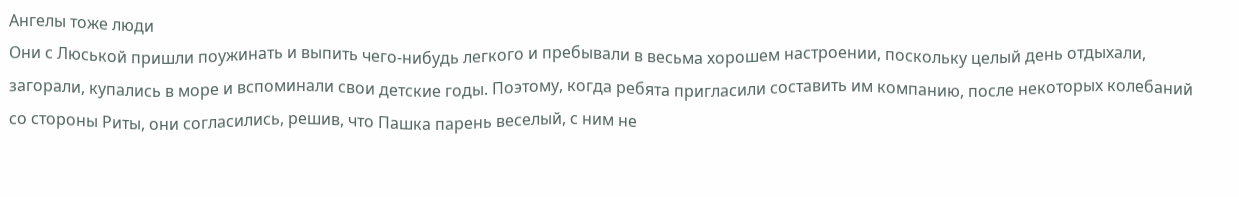Ангелы тоже люди
Они с Люськой пришли поужинать и выпить чего‑нибудь легкого и пребывали в весьма хорошем настроении, поскольку целый день отдыхали, загорали, купались в море и вспоминали свои детские годы. Поэтому, когда ребята пригласили составить им компанию, после некоторых колебаний со стороны Риты, они согласились, решив, что Пашка парень веселый, с ним не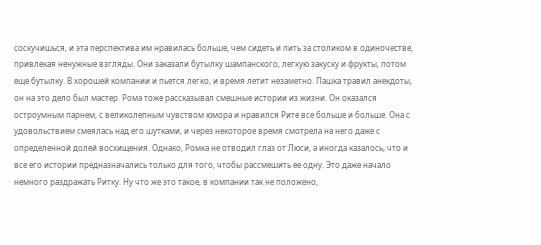соскучишься, и эта перспектива им нравилась больше, чем сидеть и пить за столиком в одиночестве, привлекая ненужные взгляды. Они заказали бутылку шампанского, легкую закуску и фрукты, потом еще бутылку. В хорошей компании и пьется легко, и время летит незаметно. Пашка травил анекдоты, он на это дело был мастер. Рома тоже рассказывал смешные истории из жизни. Он оказался остроумным парнем, с великолепным чувством юмора и нравился Рите все больше и больше. Она с удовольствием смеялась над его шутками, и через некоторое время смотрела на него даже с определенной долей восхищения. Однако, Ромка не отводил глаз от Люси, а иногда казалось, что и все его истории предназначались только для того, чтобы рассмешить ее одну. Это даже начало немного раздражать Ритку. Ну что же это такое, в компании так не положено,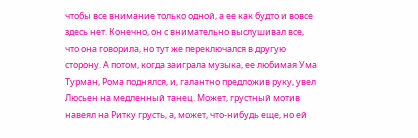чтобы все внимание только одной, а ее как будто и вовсе здесь нет. Конечно, он с внимательно выслушивал все, что она говорила, но тут же переключался в другую сторону. А потом, когда заиграла музыка, ее любимая Ума Турман, Рома поднялся, и, галантно предложив руку, увел Люсьен на медленный танец. Может, грустный мотив навеял на Ритку грусть, а, может, что‑нибудь еще, но ей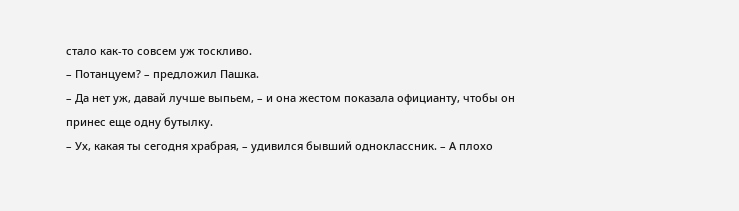стало как‑то совсем уж тоскливо.
– Потанцуем? – предложил Пашка.
– Да нет уж, давай лучше выпьем, – и она жестом показала официанту, чтобы он принес еще одну бутылку.
– Ух, какая ты сегодня храбрая, – удивился бывший одноклассник. – А плохо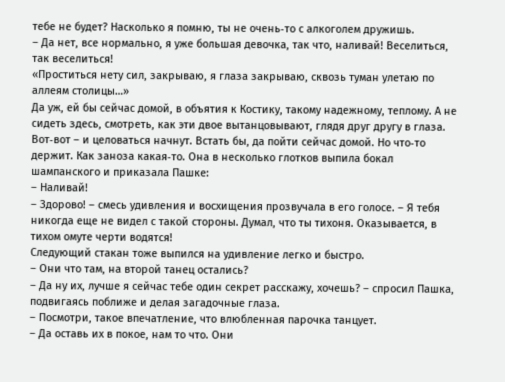тебе не будет? Насколько я помню, ты не очень‑то с алкоголем дружишь.
– Да нет, все нормально, я уже большая девочка, так что, наливай! Веселиться, так веселиться!
«Проститься нету сил, закрываю, я глаза закрываю, сквозь туман улетаю по аллеям столицы…»
Да уж, ей бы сейчас домой, в объятия к Костику, такому надежному, теплому. А не сидеть здесь, смотреть, как эти двое вытанцовывают, глядя друг другу в глаза. Вот‑вот – и целоваться начнут. Встать бы, да пойти сейчас домой. Но что‑то держит. Как заноза какая‑то. Она в несколько глотков выпила бокал шампанского и приказала Пашке:
– Наливай!
– Здорово! – смесь удивления и восхищения прозвучала в его голосе. – Я тебя никогда еще не видел с такой стороны. Думал, что ты тихоня. Оказывается, в тихом омуте черти водятся!
Следующий стакан тоже выпился на удивление легко и быстро.
– Они что там, на второй танец остались?
– Да ну их, лучше я сейчас тебе один секрет расскажу, хочешь? – спросил Пашка, подвигаясь поближе и делая загадочные глаза.
– Посмотри, такое впечатление, что влюбленная парочка танцует.
– Да оставь их в покое, нам то что. Они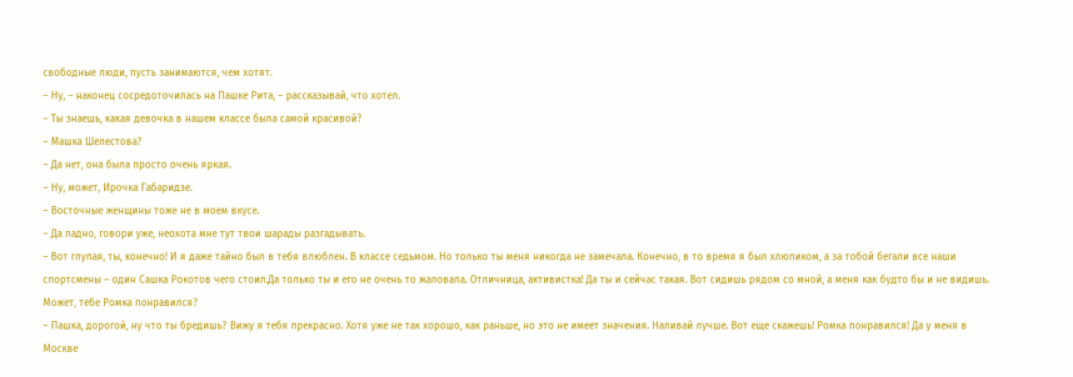свободные люди, пусть занимаются, чем хотят.
– Ну, – наконец сосредоточилась на Пашке Рита, – рассказывай, что хотел.
– Ты знаешь, какая девочка в нашем классе была самой красивой?
– Машка Шелестова?
– Да нет, она была просто очень яркая.
– Ну, может, Ирочка Габаридзе.
– Восточные женщины тоже не в моем вкусе.
– Да ладно, говори уже, неохота мне тут твои шарады разгадывать.
– Вот глупая, ты, конечно! И я даже тайно был в тебя влюблен. В классе седьмом. Но только ты меня никогда не замечала. Конечно, в то время я был хлюпиком, а за тобой бегали все наши спортсмены – один Сашка Рокотов чего стоил.Да только ты и его не очень то жаловала. Отличница, активистка! Да ты и сейчас такая. Вот сидишь рядом со мной, а меня как будто бы и не видишь. Может, тебе Ромка понравился?
– Пашка, дорогой, ну что ты бредишь? Вижу я тебя прекрасно. Хотя уже не так хорошо, как раньше, но это не имеет значения. Наливай лучше. Вот еще скажешь! Ромка понравился! Да у меня в Москве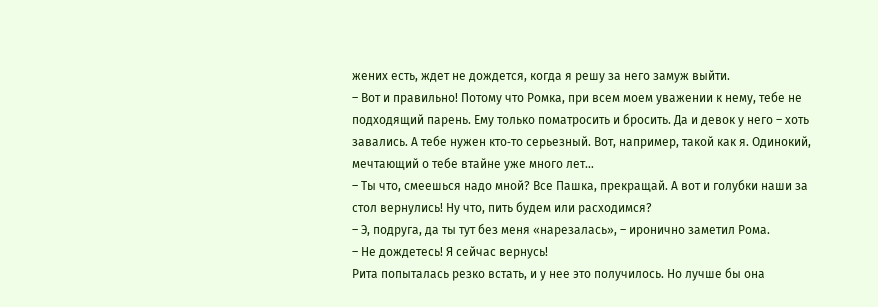жених есть, ждет не дождется, когда я решу за него замуж выйти.
– Вот и правильно! Потому что Ромка, при всем моем уважении к нему, тебе не подходящий парень. Ему только поматросить и бросить. Да и девок у него – хоть завались. А тебе нужен кто‑то серьезный. Вот, например, такой как я. Одинокий, мечтающий о тебе втайне уже много лет…
– Ты что, смеешься надо мной? Все Пашка, прекращай. А вот и голубки наши за стол вернулись! Ну что, пить будем или расходимся?
– Э, подруга, да ты тут без меня «нарезалась», – иронично заметил Рома.
– Не дождетесь! Я сейчас вернусь!
Рита попыталась резко встать, и у нее это получилось. Но лучше бы она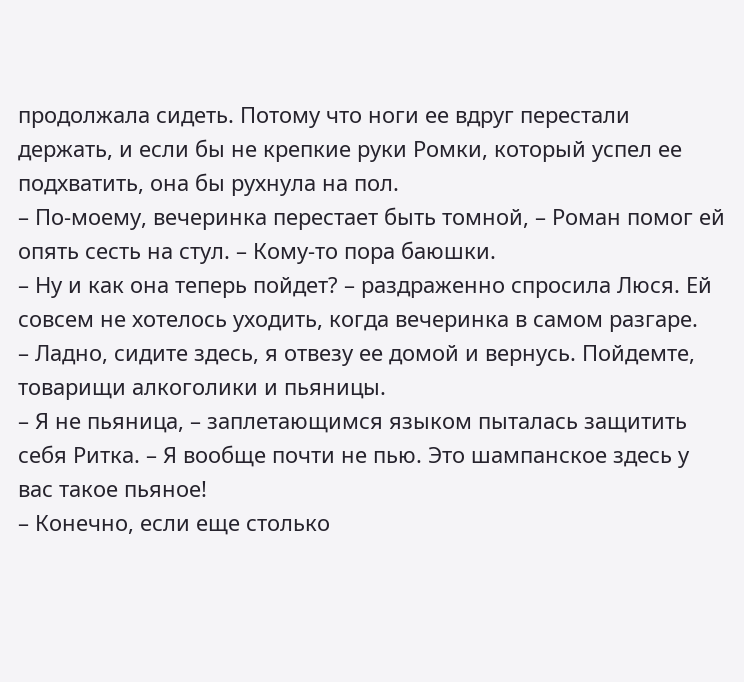продолжала сидеть. Потому что ноги ее вдруг перестали держать, и если бы не крепкие руки Ромки, который успел ее подхватить, она бы рухнула на пол.
– По‑моему, вечеринка перестает быть томной, – Роман помог ей опять сесть на стул. – Кому‑то пора баюшки.
– Ну и как она теперь пойдет? – раздраженно спросила Люся. Ей совсем не хотелось уходить, когда вечеринка в самом разгаре.
– Ладно, сидите здесь, я отвезу ее домой и вернусь. Пойдемте, товарищи алкоголики и пьяницы.
– Я не пьяница, – заплетающимся языком пыталась защитить себя Ритка. – Я вообще почти не пью. Это шампанское здесь у вас такое пьяное!
– Конечно, если еще столько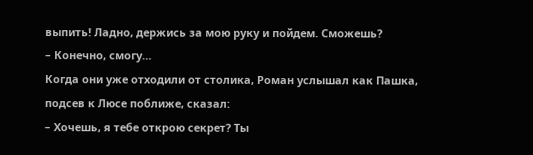выпить! Ладно, держись за мою руку и пойдем. Сможешь?
– Конечно, смогу…
Когда они уже отходили от столика, Роман услышал как Пашка, подсев к Люсе поближе, сказал:
– Хочешь, я тебе открою секрет? Ты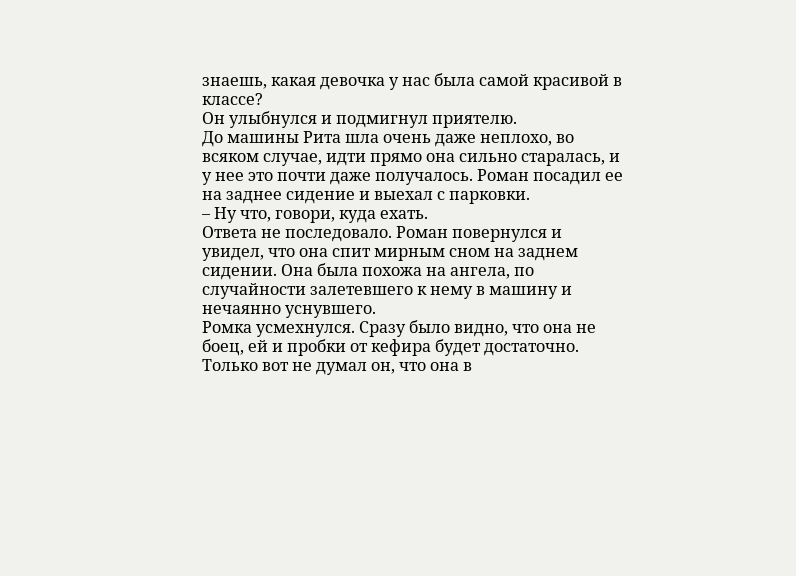знаешь, какая девочка у нас была самой красивой в классе?
Он улыбнулся и подмигнул приятелю.
До машины Рита шла очень даже неплохо, во всяком случае, идти прямо она сильно старалась, и у нее это почти даже получалось. Роман посадил ее на заднее сидение и выехал с парковки.
– Ну что, говори, куда ехать.
Ответа не последовало. Роман повернулся и увидел, что она спит мирным сном на заднем сидении. Она была похожа на ангела, по случайности залетевшего к нему в машину и нечаянно уснувшего.
Ромка усмехнулся. Сразу было видно, что она не боец, ей и пробки от кефира будет достаточно. Только вот не думал он, что она в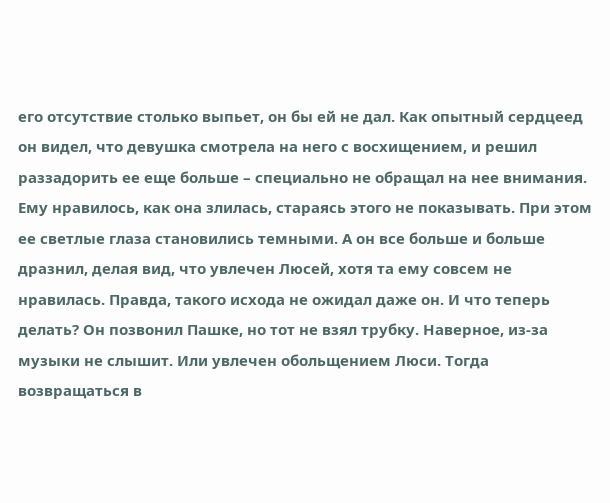его отсутствие столько выпьет, он бы ей не дал. Как опытный сердцеед он видел, что девушка смотрела на него с восхищением, и решил раззадорить ее еще больше – специально не обращал на нее внимания. Ему нравилось, как она злилась, стараясь этого не показывать. При этом ее светлые глаза становились темными. А он все больше и больше дразнил, делая вид, что увлечен Люсей, хотя та ему совсем не нравилась. Правда, такого исхода не ожидал даже он. И что теперь делать? Он позвонил Пашке, но тот не взял трубку. Наверное, из‑за музыки не слышит. Или увлечен обольщением Люси. Тогда возвращаться в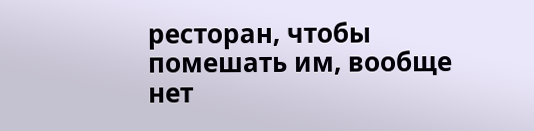ресторан, чтобы помешать им, вообще нет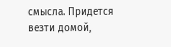смысла. Придется везти домой,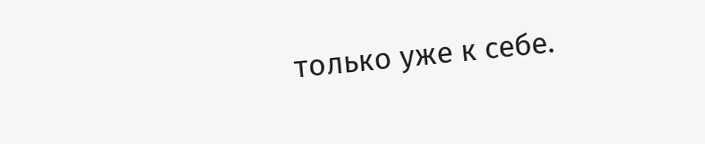только уже к себе.